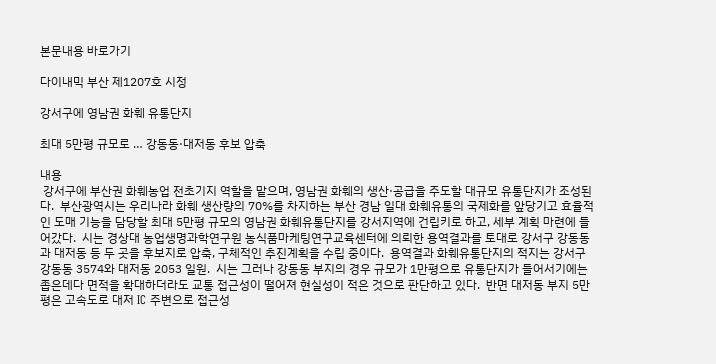본문내용 바로가기

다이내믹 부산 제1207호 시정

강서구에 영남권 화훼 유통단지

최대 5만평 규모로 … 강동동·대저동 후보 압축

내용
 강서구에 부산권 화훼농업 전초기지 역할을 맡으며, 영남권 화훼의 생산·공급을 주도할 대규모 유통단지가 조성된다.  부산광역시는 우리나라 화훼 생산량의 70%를 차지하는 부산 경남 일대 화훼유통의 국제화를 앞당기고 효율적인 도매 기능을 담당할 최대 5만평 규모의 영남권 화훼유통단지를 강서지역에 건립키로 하고, 세부 계획 마련에 들어갔다.  시는 경상대 농업생명과학연구원 농식품마케팅연구교육센터에 의뢰한 용역결과를 토대로 강서구 강동동과 대저동 등 두 곳을 후보지로 압축, 구체적인 추진계획을 수립 중이다.  용역결과 화훼유통단지의 적지는 강서구 강동동 3574와 대저동 2053 일원.  시는 그러나 강동동 부지의 경우 규모가 1만평으로 유통단지가 들어서기에는 좁은데다 면적을 확대하더라도 교통 접근성이 떨어져 현실성이 적은 것으로 판단하고 있다.  반면 대저동 부지 5만평은 고속도로 대저 IC 주변으로 접근성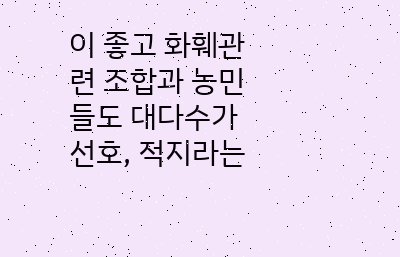이 좋고 화훼관련 조합과 농민들도 대다수가 선호, 적지라는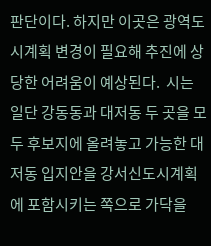판단이다. 하지만 이곳은 광역도시계획 변경이 필요해 추진에 상당한 어려움이 예상된다.  시는 일단 강동동과 대저동 두 곳을 모두 후보지에 올려놓고 가능한 대저동 입지안을 강서신도시계획에 포함시키는 쪽으로 가닥을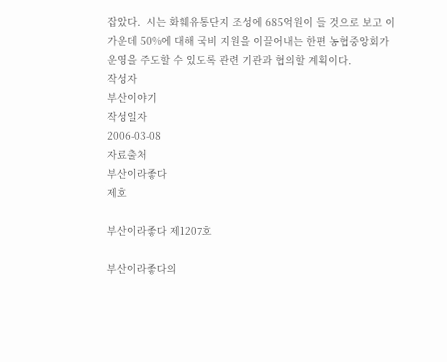잡았다.  시는 화훼유통단지 조성에 685억원이 들 것으로 보고 이 가운데 50%에 대해 국비 지원을 이끌어내는 한편 농협중앙회가 운영을 주도할 수 있도록 관련 기관과 협의할 계획이다.
작성자
부산이야기
작성일자
2006-03-08
자료출처
부산이라좋다
제호

부산이라좋다 제1207호

부산이라좋다의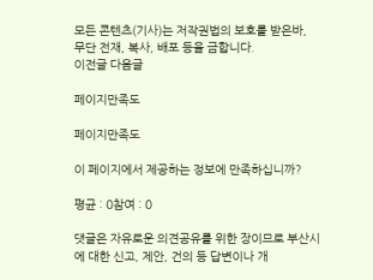모든 콘텐츠(기사)는 저작권법의 보호를 받은바, 무단 전재, 복사, 배포 등을 금합니다.
이전글 다음글

페이지만족도

페이지만족도

이 페이지에서 제공하는 정보에 만족하십니까?

평균 : 0참여 : 0

댓글은 자유로운 의견공유를 위한 장이므로 부산시에 대한 신고, 제안, 건의 등 답변이나 개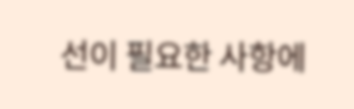선이 필요한 사항에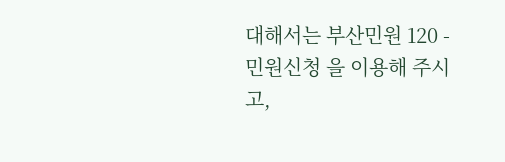대해서는 부산민원 120 - 민원신청 을 이용해 주시고,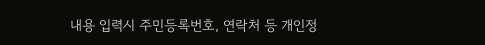내용 입력시 주민등록번호, 연락처 등 개인정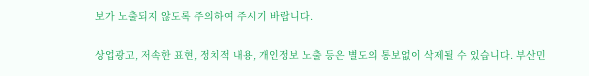보가 노출되지 않도록 주의하여 주시기 바랍니다.

상업광고, 저속한 표현, 정치적 내용, 개인정보 노출 등은 별도의 통보없이 삭제될 수 있습니다. 부산민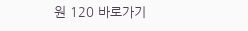원 120 바로가기